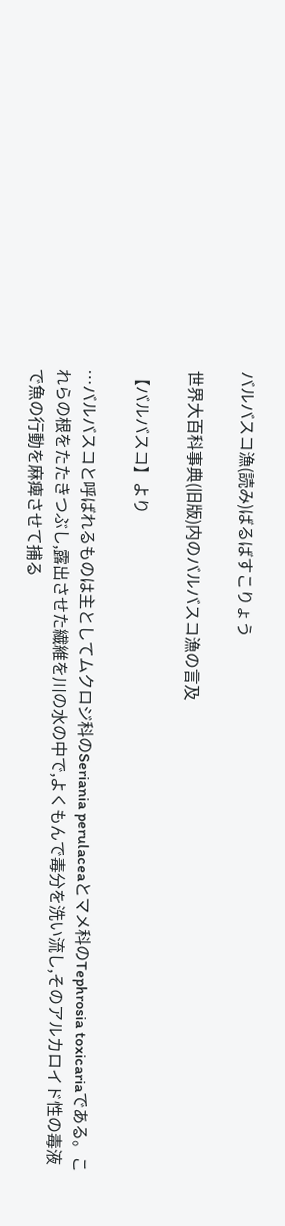バルバスコ漁(読み)ばるばすこりょう

世界大百科事典(旧版)内のバルバスコ漁の言及

【バルバスコ】より

…バルバスコと呼ばれるものは主としてムクロジ科のSeriania perulaceaとマメ科のTephrosia toxicariaである。これらの根をたたきつぶし,露出させた繊維を川の水の中で,よくもんで毒分を洗い流し,そのアルカロイド性の毒液で魚の行動を麻痺させて捕る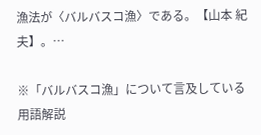漁法が〈バルバスコ漁〉である。【山本 紀夫】。…

※「バルバスコ漁」について言及している用語解説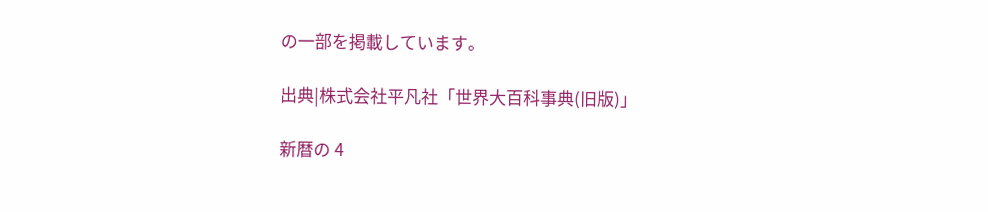の一部を掲載しています。

出典|株式会社平凡社「世界大百科事典(旧版)」

新暦の 4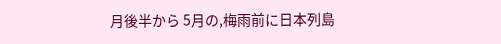月後半から 5月の,梅雨前に日本列島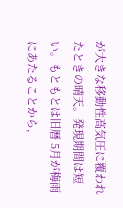が大きな移動性高気圧に覆われたときの晴天。発現期間は短い。もともとは旧暦 5月が梅雨にあたることから,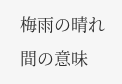梅雨の晴れ間の意味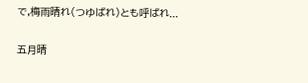で,梅雨晴れ(つゆばれ)とも呼ばれ...

五月晴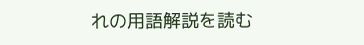れの用語解説を読む